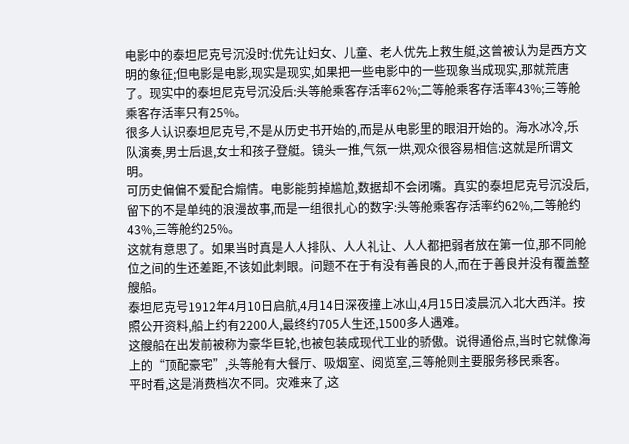电影中的泰坦尼克号沉没时:优先让妇女、儿童、老人优先上救生艇,这曾被认为是西方文明的象征;但电影是电影,现实是现实,如果把一些电影中的一些现象当成现实,那就荒唐了。现实中的泰坦尼克号沉没后:头等舱乘客存活率62%;二等舱乘客存活率43%;三等舱乘客存活率只有25%。
很多人认识泰坦尼克号,不是从历史书开始的,而是从电影里的眼泪开始的。海水冰冷,乐队演奏,男士后退,女士和孩子登艇。镜头一推,气氛一烘,观众很容易相信:这就是所谓文明。
可历史偏偏不爱配合煽情。电影能剪掉尴尬,数据却不会闭嘴。真实的泰坦尼克号沉没后,留下的不是单纯的浪漫故事,而是一组很扎心的数字:头等舱乘客存活率约62%,二等舱约43%,三等舱约25%。
这就有意思了。如果当时真是人人排队、人人礼让、人人都把弱者放在第一位,那不同舱位之间的生还差距,不该如此刺眼。问题不在于有没有善良的人,而在于善良并没有覆盖整艘船。
泰坦尼克号1912年4月10日启航,4月14日深夜撞上冰山,4月15日凌晨沉入北大西洋。按照公开资料,船上约有2200人,最终约705人生还,1500多人遇难。
这艘船在出发前被称为豪华巨轮,也被包装成现代工业的骄傲。说得通俗点,当时它就像海上的“顶配豪宅”,头等舱有大餐厅、吸烟室、阅览室,三等舱则主要服务移民乘客。
平时看,这是消费档次不同。灾难来了,这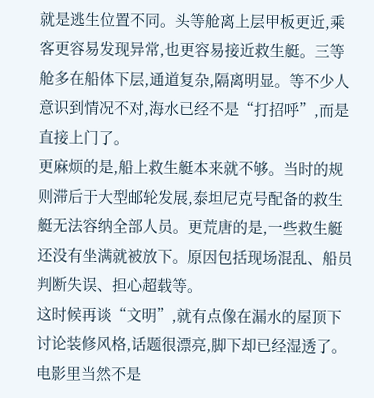就是逃生位置不同。头等舱离上层甲板更近,乘客更容易发现异常,也更容易接近救生艇。三等舱多在船体下层,通道复杂,隔离明显。等不少人意识到情况不对,海水已经不是“打招呼”,而是直接上门了。
更麻烦的是,船上救生艇本来就不够。当时的规则滞后于大型邮轮发展,泰坦尼克号配备的救生艇无法容纳全部人员。更荒唐的是,一些救生艇还没有坐满就被放下。原因包括现场混乱、船员判断失误、担心超载等。
这时候再谈“文明”,就有点像在漏水的屋顶下讨论装修风格,话题很漂亮,脚下却已经湿透了。电影里当然不是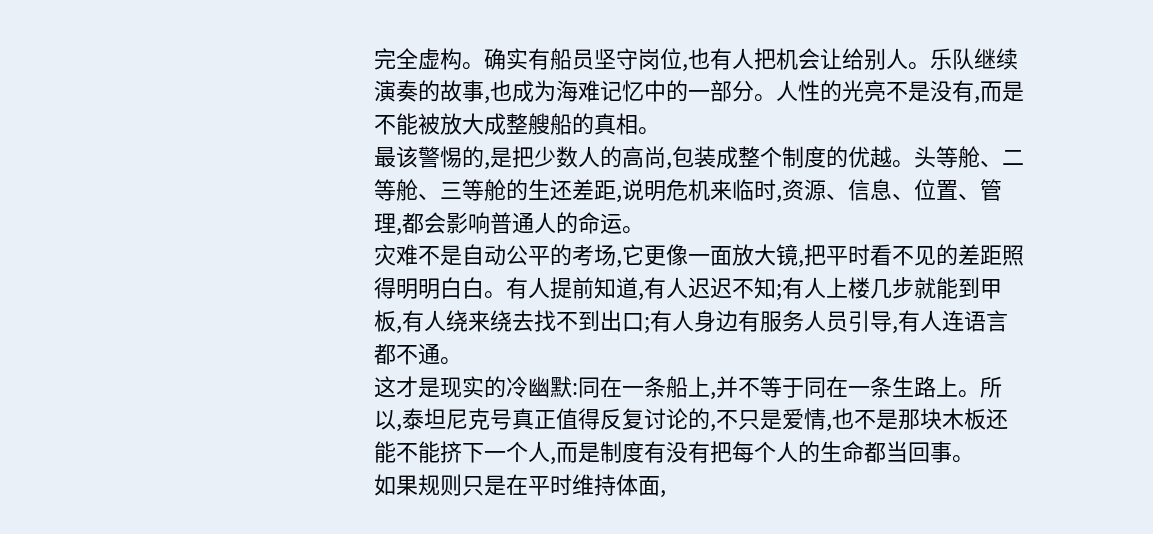完全虚构。确实有船员坚守岗位,也有人把机会让给别人。乐队继续演奏的故事,也成为海难记忆中的一部分。人性的光亮不是没有,而是不能被放大成整艘船的真相。
最该警惕的,是把少数人的高尚,包装成整个制度的优越。头等舱、二等舱、三等舱的生还差距,说明危机来临时,资源、信息、位置、管理,都会影响普通人的命运。
灾难不是自动公平的考场,它更像一面放大镜,把平时看不见的差距照得明明白白。有人提前知道,有人迟迟不知;有人上楼几步就能到甲板,有人绕来绕去找不到出口;有人身边有服务人员引导,有人连语言都不通。
这才是现实的冷幽默:同在一条船上,并不等于同在一条生路上。所以,泰坦尼克号真正值得反复讨论的,不只是爱情,也不是那块木板还能不能挤下一个人,而是制度有没有把每个人的生命都当回事。
如果规则只是在平时维持体面,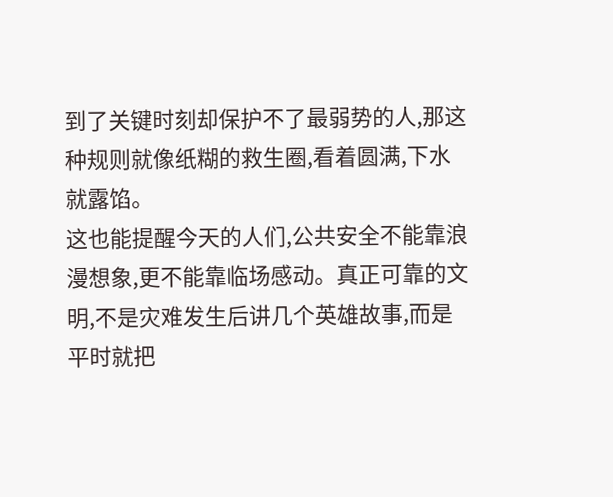到了关键时刻却保护不了最弱势的人,那这种规则就像纸糊的救生圈,看着圆满,下水就露馅。
这也能提醒今天的人们,公共安全不能靠浪漫想象,更不能靠临场感动。真正可靠的文明,不是灾难发生后讲几个英雄故事,而是平时就把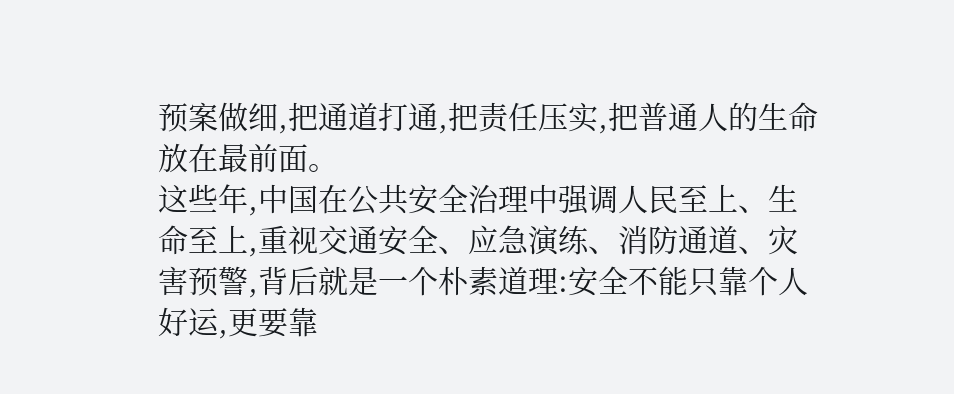预案做细,把通道打通,把责任压实,把普通人的生命放在最前面。
这些年,中国在公共安全治理中强调人民至上、生命至上,重视交通安全、应急演练、消防通道、灾害预警,背后就是一个朴素道理:安全不能只靠个人好运,更要靠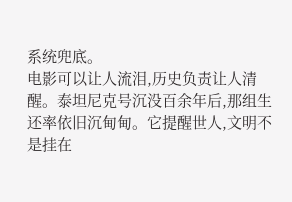系统兜底。
电影可以让人流泪,历史负责让人清醒。泰坦尼克号沉没百余年后,那组生还率依旧沉甸甸。它提醒世人,文明不是挂在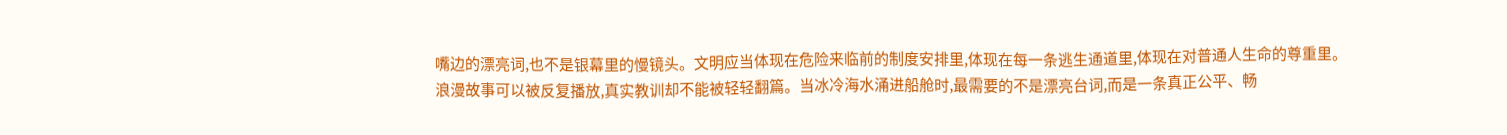嘴边的漂亮词,也不是银幕里的慢镜头。文明应当体现在危险来临前的制度安排里,体现在每一条逃生通道里,体现在对普通人生命的尊重里。
浪漫故事可以被反复播放,真实教训却不能被轻轻翻篇。当冰冷海水涌进船舱时,最需要的不是漂亮台词,而是一条真正公平、畅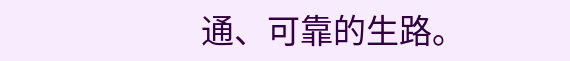通、可靠的生路。